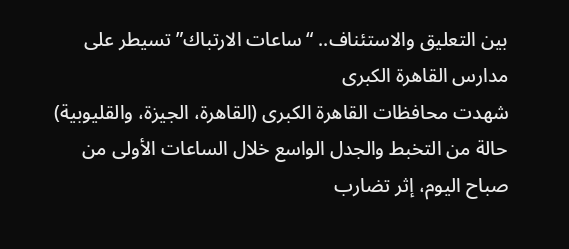بين التعليق والاستئناف.. “ساعات الارتباك” تسيطر على مدارس القاهرة الكبرى
شهدت محافظات القاهرة الكبرى (القاهرة، الجيزة، والقليوبية) حالة من التخبط والجدل الواسع خلال الساعات الأولى من صباح اليوم، إثر تضارب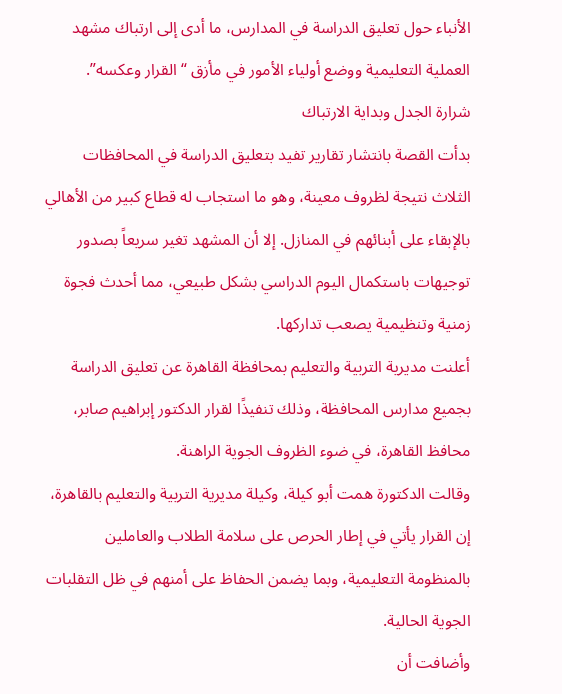الأنباء حول تعليق الدراسة في المدارس، ما أدى إلى ارتباك مشهد العملية التعليمية ووضع أولياء الأمور في مأزق “القرار وعكسه”.
شرارة الجدل وبداية الارتباك
بدأت القصة بانتشار تقارير تفيد بتعليق الدراسة في المحافظات الثلاث نتيجة لظروف معينة، وهو ما استجاب له قطاع كبير من الأهالي بالإبقاء على أبنائهم في المنازل. إلا أن المشهد تغير سريعاً بصدور توجيهات باستكمال اليوم الدراسي بشكل طبيعي، مما أحدث فجوة زمنية وتنظيمية يصعب تداركها.
أعلنت مديرية التربية والتعليم بمحافظة القاهرة عن تعليق الدراسة بجميع مدارس المحافظة، وذلك تنفيذًا لقرار الدكتور إبراهيم صابر، محافظ القاهرة، في ضوء الظروف الجوية الراهنة.
وقالت الدكتورة همت أبو كيلة، وكيلة مديرية التربية والتعليم بالقاهرة، إن القرار يأتي في إطار الحرص على سلامة الطلاب والعاملين بالمنظومة التعليمية، وبما يضمن الحفاظ على أمنهم في ظل التقلبات الجوية الحالية.
وأضافت أن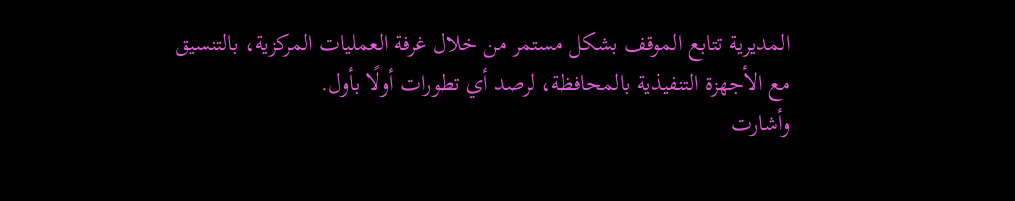المديرية تتابع الموقف بشكل مستمر من خلال غرفة العمليات المركزية، بالتنسيق مع الأجهزة التنفيذية بالمحافظة، لرصد أي تطورات أولًا بأول.
وأشارت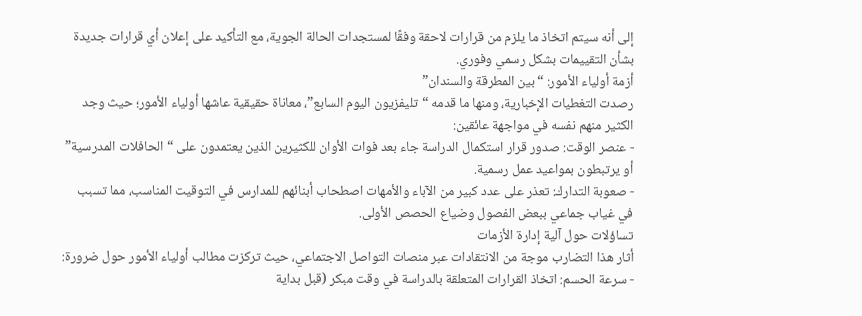إلى أنه سيتم اتخاذ ما يلزم من قرارات لاحقة وفقًا لمستجدات الحالة الجوية، مع التأكيد على إعلان أي قرارات جديدة بشأن التقييمات بشكل رسمي وفوري.
أزمة أولياء الأمور: “بين المطرقة والسندان”
رصدت التغطيات الإخبارية، ومنها ما قدمه “تليفزيون اليوم السابع”، معاناة حقيقية عاشها أولياء الأمور؛ حيث وجد الكثير منهم نفسه في مواجهة عائقين:
- عنصر الوقت: صدور قرار استكمال الدراسة جاء بعد فوات الأوان للكثيرين الذين يعتمدون على “الحافلات المدرسية” أو يرتبطون بمواعيد عمل رسمية.
- صعوبة التدارك: تعذر على عدد كبير من الآباء والأمهات اصطحاب أبنائهم للمدارس في التوقيت المناسب، مما تسبب في غياب جماعي ببعض الفصول وضياع الحصص الأولى.
تساؤلات حول آلية إدارة الأزمات
أثار هذا التضارب موجة من الانتقادات عبر منصات التواصل الاجتماعي، حيث تركزت مطالب أولياء الأمور حول ضرورة:
- سرعة الحسم: اتخاذ القرارات المتعلقة بالدراسة في وقت مبكر (قبل بداية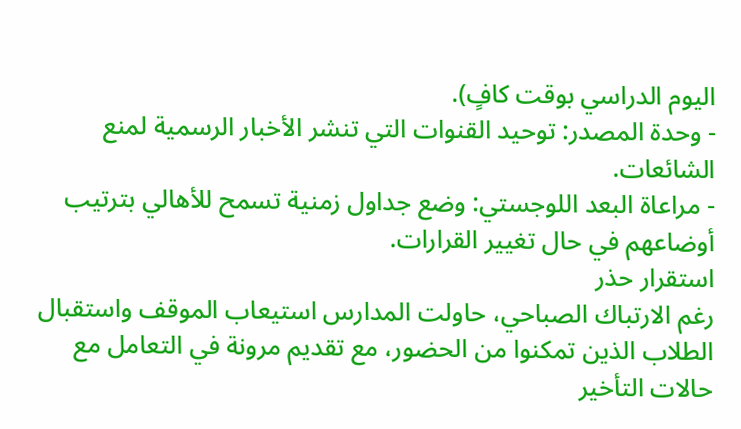اليوم الدراسي بوقت كافٍ).
- وحدة المصدر: توحيد القنوات التي تنشر الأخبار الرسمية لمنع الشائعات.
- مراعاة البعد اللوجستي: وضع جداول زمنية تسمح للأهالي بترتيب أوضاعهم في حال تغيير القرارات.
استقرار حذر
رغم الارتباك الصباحي، حاولت المدارس استيعاب الموقف واستقبال الطلاب الذين تمكنوا من الحضور، مع تقديم مرونة في التعامل مع حالات التأخير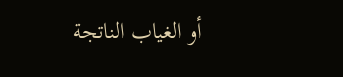أو الغياب الناتجة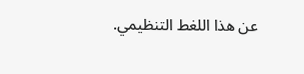عن هذا اللغط التنظيمي.